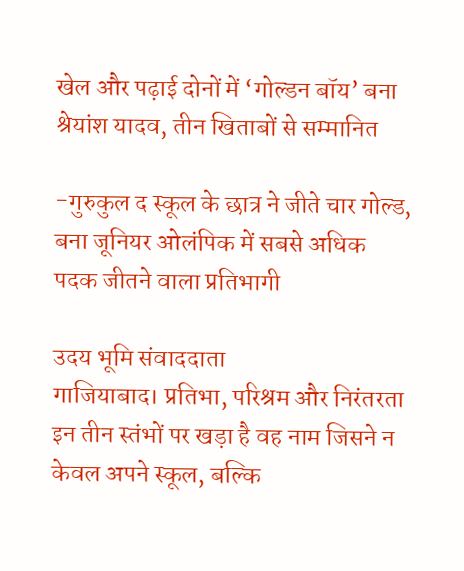खेल और पढ़ाई दोनों में ‘गोल्डन बॉय’ बना श्रेयांश यादव, तीन खिताबों से सम्मानित

-गुरुकुल द स्कूल के छात्र ने जीते चार गोल्ड, बना जूनियर ओलंपिक में सबसे अधिक पदक जीतने वाला प्रतिभागी

उदय भूमि संवाददाता
गाजियाबाद। प्रतिभा, परिश्रम और निरंतरता इन तीन स्तंभों पर खड़ा है वह नाम जिसने न केवल अपने स्कूल, बल्कि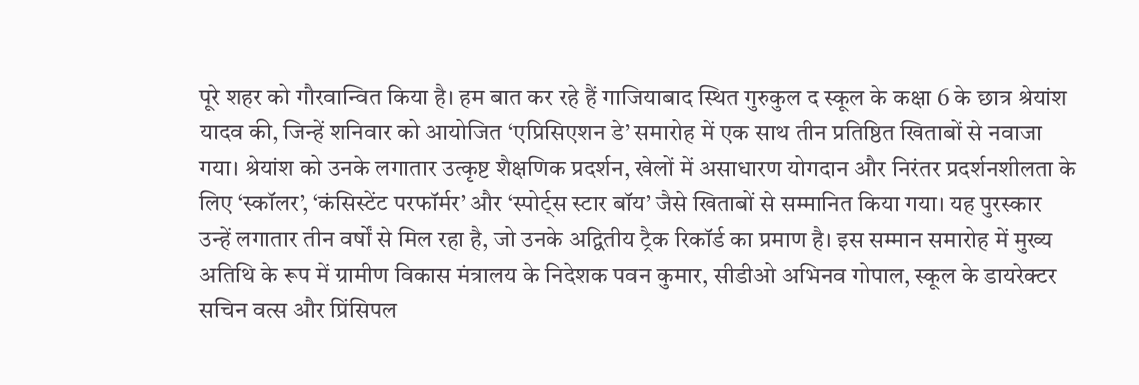पूरे शहर को गौरवान्वित किया है। हम बात कर रहे हैं गाजियाबाद स्थित गुरुकुल द स्कूल के कक्षा 6 के छात्र श्रेयांश यादव की, जिन्हें शनिवार को आयोजित ‘एप्रिसिएशन डे’ समारोह में एक साथ तीन प्रतिष्ठित खिताबों से नवाजा गया। श्रेयांश को उनके लगातार उत्कृष्ट शैक्षणिक प्रदर्शन, खेलों में असाधारण योगदान और निरंतर प्रदर्शनशीलता के लिए ‘स्कॉलर’, ‘कंसिस्टेंट परफॉर्मर’ और ‘स्पोर्ट्स स्टार बॉय’ जैसे खिताबों से सम्मानित किया गया। यह पुरस्कार उन्हें लगातार तीन वर्षों से मिल रहा है, जो उनके अद्वितीय ट्रैक रिकॉर्ड का प्रमाण है। इस सम्मान समारोह में मुख्य अतिथि के रूप में ग्रामीण विकास मंत्रालय के निदेशक पवन कुमार, सीडीओ अभिनव गोपाल, स्कूल के डायरेक्टर सचिन वत्स और प्रिंसिपल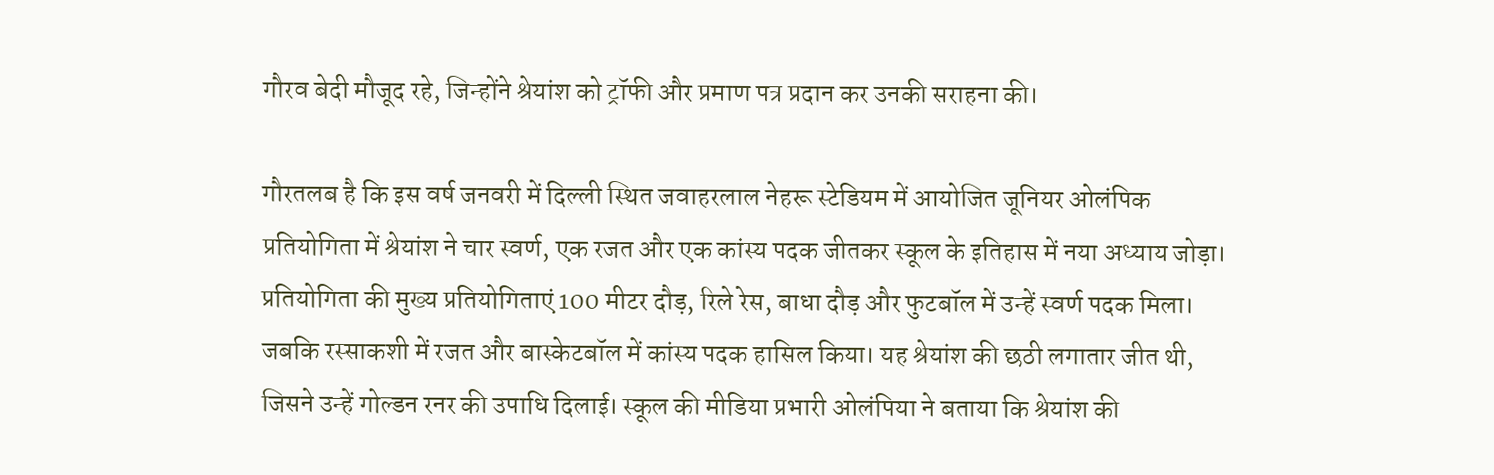गौरव बेदी मौजूद रहे, जिन्होंने श्रेयांश को ट्रॉफी और प्रमाण पत्र प्रदान कर उनकी सराहना की।

गौरतलब है कि इस वर्ष जनवरी में दिल्ली स्थित जवाहरलाल नेहरू स्टेडियम में आयोजित जूनियर ओलंपिक प्रतियोगिता में श्रेयांश ने चार स्वर्ण, एक रजत और एक कांस्य पदक जीतकर स्कूल के इतिहास में नया अध्याय जोड़ा। प्रतियोगिता की मुख्य प्रतियोगिताएं 100 मीटर दौड़, रिले रेस, बाधा दौड़ और फुटबॉल में उन्हें स्वर्ण पदक मिला। जबकि रस्साकशी में रजत और बास्केटबॉल में कांस्य पदक हासिल किया। यह श्रेयांश की छठी लगातार जीत थी, जिसने उन्हें गोल्डन रनर की उपाधि दिलाई। स्कूल की मीडिया प्रभारी ओलंपिया ने बताया कि श्रेयांश की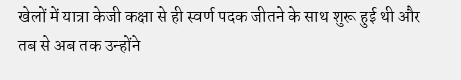खेलों में यात्रा केजी कक्षा से ही स्वर्ण पदक जीतने के साथ शुरू हुई थी और तब से अब तक उन्होंने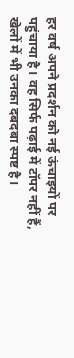हर वर्ष अपने प्रदर्शन को नई ऊंचाइयों पर पहुंचाया है। वह सिर्फ पढ़ाई में टॉपर नहीं हैं, खेलों में भी उनका दबदबा स्पष्ट है।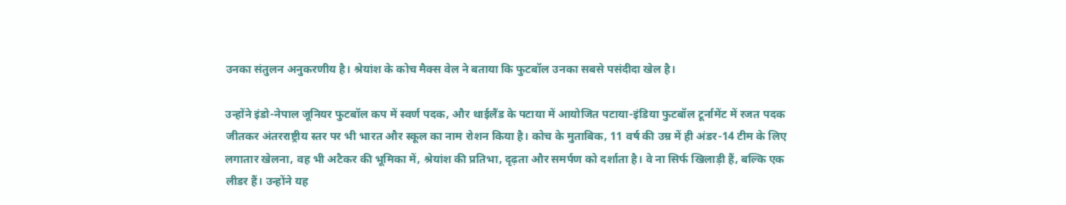उनका संतुलन अनुकरणीय है। श्रेयांश के कोच मैक्स वेल ने बताया कि फुटबॉल उनका सबसे पसंदीदा खेल है।

उन्होंने इंडो-नेपाल जूनियर फुटबॉल कप में स्वर्ण पदक, और थाईलैंड के पटाया में आयोजित पटाया-इंडिया फुटबॉल टूर्नामेंट में रजत पदक जीतकर अंतरराष्ट्रीय स्तर पर भी भारत और स्कूल का नाम रोशन किया है। कोच के मुताबिक, 11 वर्ष की उम्र में ही अंडर-14 टीम के लिए लगातार खेलना, वह भी अटैकर की भूमिका में, श्रेयांश की प्रतिभा, दृढ़ता और समर्पण को दर्शाता है। वे ना सिर्फ खिलाड़ी हैं, बल्कि एक लीडर हैं। उन्होंने यह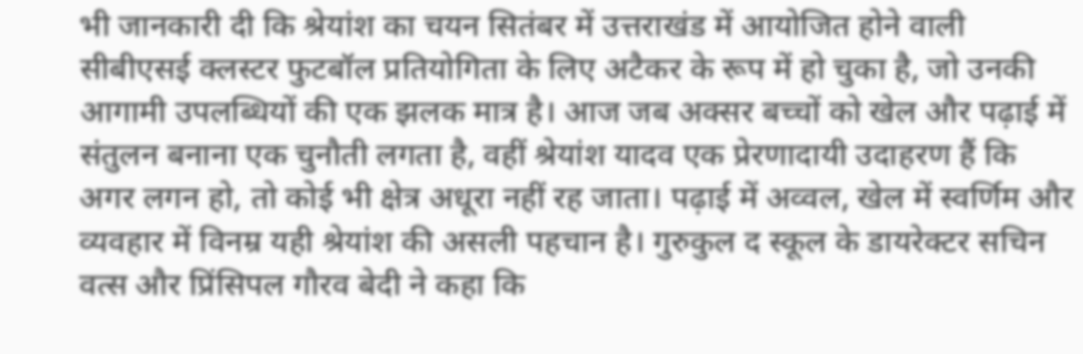भी जानकारी दी कि श्रेयांश का चयन सितंबर में उत्तराखंड में आयोजित होने वाली सीबीएसई क्लस्टर फुटबॉल प्रतियोगिता के लिए अटैकर के रूप में हो चुका है, जो उनकी आगामी उपलब्धियों की एक झलक मात्र है। आज जब अक्सर बच्चों को खेल और पढ़ाई में संतुलन बनाना एक चुनौती लगता है, वहीं श्रेयांश यादव एक प्रेरणादायी उदाहरण हैं कि अगर लगन हो, तो कोई भी क्षेत्र अधूरा नहीं रह जाता। पढ़ाई में अव्वल, खेल में स्वर्णिम और व्यवहार में विनम्र यही श्रेयांश की असली पहचान है। गुरुकुल द स्कूल के डायरेक्टर सचिन वत्स और प्रिंसिपल गौरव बेदी ने कहा कि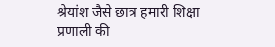श्रेयांश जैसे छात्र हमारी शिक्षा प्रणाली की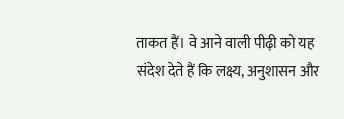ताकत हैं। वे आने वाली पीढ़ी को यह संदेश देते हैं कि लक्ष्य, अनुशासन और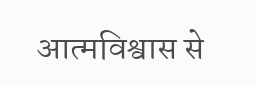आत्मविश्वास से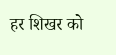हर शिखर को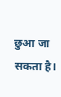छुआ जा सकता है।